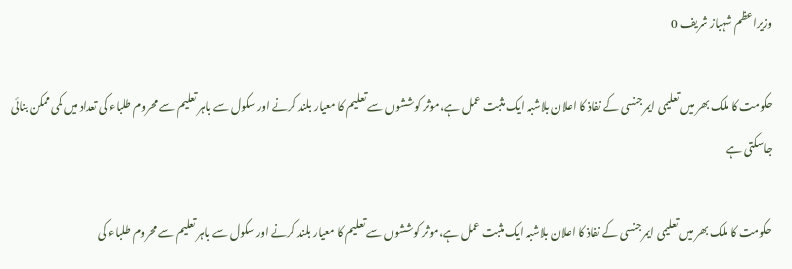وزیراعظم شہباز شریف 0

حکومت کا ملک بھر میں تعلیمی ایمرجنسی کے نفاذ کا اعلان بلاشبہ ایک مثبت عمل ہے،موثر کوششوں سے تعلیم کا معیار بلند کرنے اور سکول سے باہر تعلیم سے محروم طلباء کی تعداد میں کمی ممکن بنائی جاسکتی ہے

حکومت کا ملک بھر میں تعلیمی ایمرجنسی کے نفاذ کا اعلان بلاشبہ ایک مثبت عمل ہے،موثر کوششوں سے تعلیم کا معیار بلند کرنے اور سکول سے باہر تعلیم سے محروم طلباء کی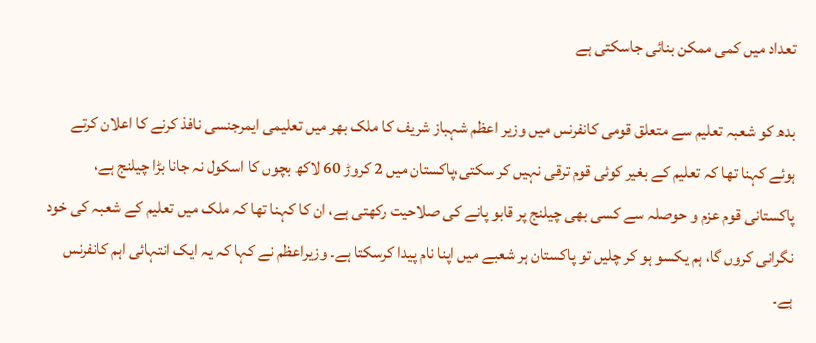تعداد میں کمی ممکن بنائی جاسکتی ہے

بدھ کو شعبہ تعلیم سے متعلق قومی کانفرنس میں وزیر اعظم شہباز شریف کا ملک بھر میں تعلیمی ایمرجنسی نافذ کرنے کا اعلان کرتے ہوئے کہنا تھا کہ تعلیم کے بغیر کوئی قوم ترقی نہیں کر سکتی،پاکستان میں 2 کروڑ 60 لاکھ بچوں کا اسکول نہ جانا بڑا چیلنج ہے، پاکستانی قوم عزم و حوصلہ سے کسی بھی چیلنج پر قابو پانے کی صلاحیت رکھتی ہے، ان کا کہنا تھا کہ ملک میں تعلیم کے شعبہ کی خود نگرانی کروں گا، ہم یکسو ہو کر چلیں تو پاکستان ہر شعبے میں اپنا نام پیدا کرسکتا ہے۔ وزیراعظم نے کہا کہ یہ ایک انتہائی اہم کانفرنس ہے۔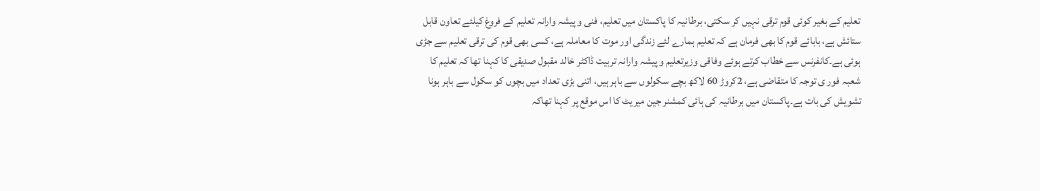تعلیم کے بغیر کوئی قوم ترقی نہیں کر سکتی، برطانیہ کا پاکستان میں تعلیم، فنی و پیشہ وارانہ تعلیم کے فروغ کیلئے تعاون قابل ستائش ہے، بابائے قوم کا بھی فرمان ہے کہ تعلیم ہمارے لئے زندگی اور موت کا معاملہ ہے، کسی بھی قوم کی ترقی تعلیم سے جڑی ہوئی ہے۔کانفرنس سے خطاب کرتے ہوئے وفاقی وزیرتعلیم و پیشہ وارانہ تربیت ڈاکٹر خالد مقبول صدیقی کا کہنا تھا کہ تعلیم کا شعبہ فور ی توجہ کا متقاضی ہے، 2کروڑ 60 لاکھ بچے سکولوں سے باہر ہیں، اتنی بڑی تعداد میں بچوں کو سکول سے باہر ہونا تشویش کی بات ہے۔پاکستان میں برطانیہ کی ہائی کمشنر جین میریٹ کا اس موقع پر کہنا تھاکہ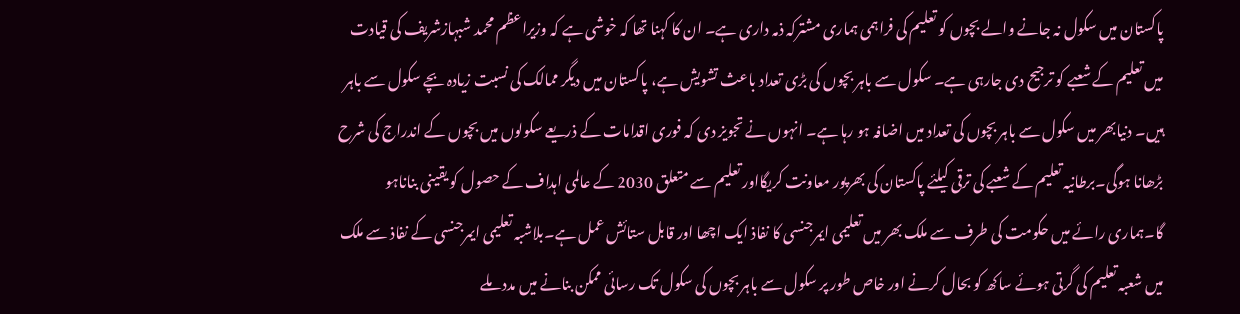پاکستان میں سکول نہ جانے والے بچوں کو تعلیم کی فراہمی ہماری مشترکہ ذمہ داری ہے۔ ان کا کہنا تھا کہ خوشی ہے کہ وزیراعظم محمد شبہازشریف کی قیادت میں تعلیم کے شعبے کو ترجیح دی جارہی ہے۔ سکول سے باہر بچوں کی بڑی تعداد باعث تشویش ہے، پاکستان میں دیگر ممالک کی نسبت زیادہ بچے سکول سے باہر ہیں۔ دنیابھر میں سکول سے باہر بچوں کی تعداد میں اضافہ ہو رہا ہے۔ انہوں نے تجویز دی کہ فوری اقدامات کے ذریعے سکولوں میں بچوں کے اندراج کی شرح بڑھانا ہوگی۔برطانیہ تعلیم کے شعبے کی ترقی کیلئے پاکستان کی بھرپور معاونت کریگااور تعلیم سے متعلق 2030 کے عالمی اہداف کے حصول کو یقینی بناناہو گا۔ہماری رائے میں حکومت کی طرف سے ملک بھر میں تعلیمی ایمرجنسی کا نفاذ ایک اچھا اور قابل ستائش عمل ہے۔بلاشبہ تعلیمی ایمرجنسی کے نفاذ سے ملک میں شعبہ تعلیم کی گرتی ہوئے ساکھ کو بحال کرنے اور خاص طور پر سکول سے باہر بچوں کی سکول تک رسائی ممکن بنانے میں مدد ملے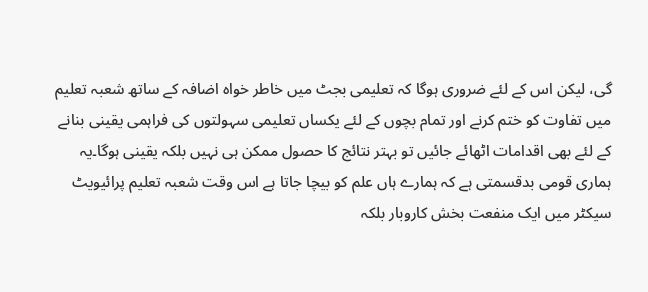گی، لیکن اس کے لئے ضروری ہوگا کہ تعلیمی بجٹ میں خاطر خواہ اضافہ کے ساتھ شعبہ تعلیم میں تفاوت کو ختم کرنے اور تمام بچوں کے لئے یکساں تعلیمی سہولتوں کی فراہمی یقینی بنانے کے لئے بھی اقدامات اٹھائے جائیں تو بہتر نتائج کا حصول ممکن ہی نہیں بلکہ یقینی ہوگا۔یہ ہماری قومی بدقسمتی ہے کہ ہمارے ہاں علم کو بیچا جاتا ہے اس وقت شعبہ تعلیم پرائیویٹ سیکٹر میں ایک منفعت بخش کاروبار بلکہ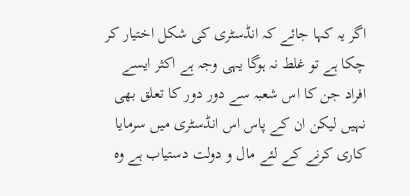اگر یہ کہا جائے کہ انڈسٹری کی شکل اختیار کر چکا ہے تو غلط نہ ہوگا یہی وجہ ہے اکثر ایسے افراد جن کا اس شعبہ سے دور دور کا تعلق بھی نہیں لیکن ان کے پاس اس انڈسٹری میں سرمایا کاری کرنے کے لئے مال و دولت دستیاب ہے وہ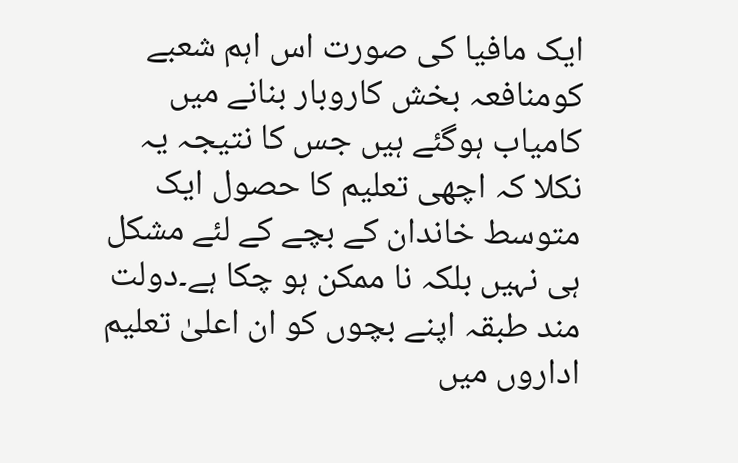ایک مافیا کی صورت اس اہم شعبے کومنافعہ بخش کاروبار بنانے میں کامیاب ہوگئے ہیں جس کا نتیجہ یہ نکلا کہ اچھی تعلیم کا حصول ایک متوسط خاندان کے بچے کے لئے مشکل ہی نہیں بلکہ نا ممکن ہو چکا ہے۔دولت مند طبقہ اپنے بچوں کو ان اعلیٰ تعلیم اداروں میں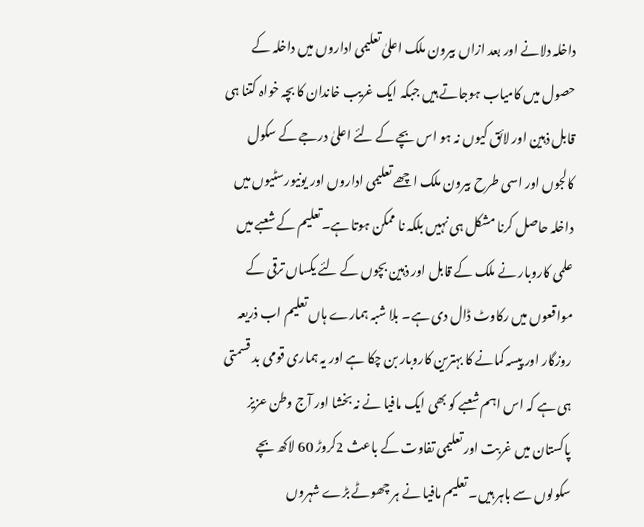داخلہ دلانے اور بعد ازاں بیرون ملک اعلیٰ تعلیمی اداروں میں داخلہ کے حصول میں کامیاب ہوجاتے ہیں جبکہ ایک غریب خاندان کا بچہ خواہ کتنا ہی قابل ذہین اور لائق کیوں نہ ہو اس بچے کے لئے اعلیٰ درجے کے سکول کالجوں اور اسی طرح بیرون ملک اچھے تعلیمی اداروں اور یونیورسٹیوں میں داخلہ حاصل کرنا مشکل ہی نہیں بلکہ نا ممکن ہوتا ہے۔تعلیم کے شعبے میں علمی کاروبار نے ملک کے قابل اور ذہین بچوں کے لئے یکساں ترقی کے مواقعوں میں رکاوٹ ڈال دی ہے۔ بلا شبہ ہمارے ہاں تعلیم اب ذریعہ روزگار اور پیسہ کمانے کا بہترین کاروبار بن چکا ہے اور یہ ہماری قومی بد قسمتی ہی ہے کہ اس اہم شعبے کو بھی ایک مافیا نے نہ بخشا اور آج وطن عزیز پاکستان میں غربت اور تعلیمی تفاوت کے باعث 2کروڑ 60 لاکھ بچے سکولوں سے باہر ہیں۔ تعلیم مافیا نے ہر چھوٹے بڑے شہروں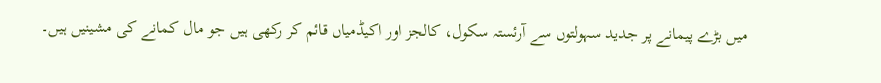میں بڑے پیمانے پر جدید سہولتوں سے آرئستہ سکول، کالجز اور اکیڈمیاں قائم کر رکھی ہیں جو مال کمانے کی مشینیں ہیں۔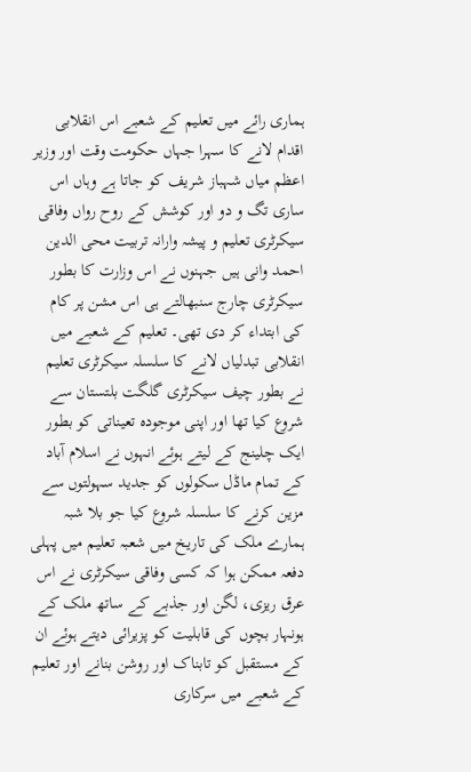ہماری رائے میں تعلیم کے شعبے اس انقلابی اقدام لانے کا سہرا جہاں حکومت وقت اور وزیر اعظم میاں شہباز شریف کو جاتا ہے وہاں اس ساری تگ و دو اور کوشش کے روح رواں وفاقی سیکرٹری تعلیم و پیشہ وارانہ تربیت محی الدین احمد وانی ہیں جہنوں نے اس وزارت کا بطور سیکرٹری چارج سنبھالتے ہی اس مشن پر کام کی ابتداء کر دی تھی۔ تعلیم کے شعبے میں انقلابی تبدلیاں لانے کا سلسلہ سیکرٹری تعلیم نے بطور چیف سیکرٹری گلگت بلتستان سے شروع کیا تھا اور اپنی موجودہ تعیناتی کو بطور ایک چلینج کے لیتے ہوئے انہوں نے اسلام آباد کے تمام ماڈل سکولوں کو جدید سہولتوں سے مزین کرنے کا سلسلہ شروع کیا جو بلا شبہ ہمارے ملک کی تاریخ میں شعبہ تعلیم میں پہلی دفعہ ممکن ہوا کہ کسی وفاقی سیکرٹری نے اس عرق ریزی، لگن اور جذبے کے ساتھ ملک کے ہونہار بچوں کی قابلیت کو پزیرائی دیتے ہوئے ان کے مستقبل کو تابناک اور روشن بنانے اور تعلیم کے شعبے میں سرکاری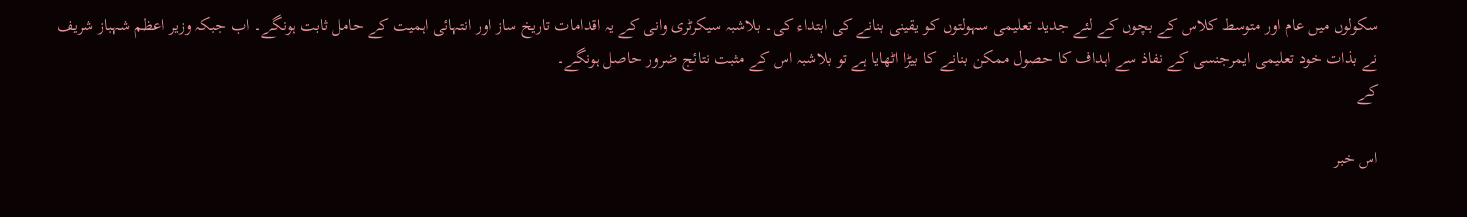سکولوں میں عام اور متوسط کلاس کے بچوں کے لئے جدید تعلیمی سہولتوں کو یقینی بنانے کی ابتداء کی۔ بلاشبہ سیکرٹری وانی کے یہ اقدامات تاریخ ساز اور انتہائی اہمیت کے حامل ثابت ہونگے۔ اب جبکہ وزیر اعظم شہباز شریف نے بذات خود تعلیمی ایمرجنسی کے نفاذ سے اہداف کا حصول ممکن بنانے کا بیڑا اٹھایا ہے تو بلاشبہ اس کے مثبت نتائج ضرور حاصل ہونگے۔
کے

اس خبر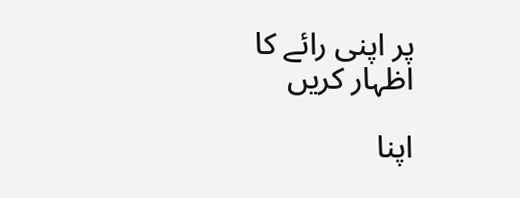پر اپنی رائے کا اظہار کریں

اپنا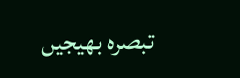تبصرہ بھیجیں